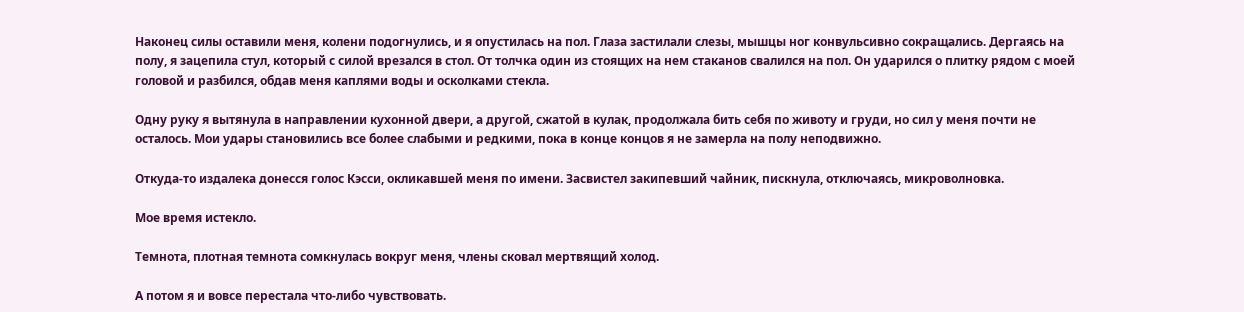Наконец силы оставили меня, колени подогнулись, и я опустилась на пол. Глаза застилали слезы, мышцы ног конвульсивно сокращались. Дергаясь на полу, я зацепила стул, который с силой врезался в стол. От толчка один из стоящих на нем стаканов свалился на пол. Он ударился о плитку рядом с моей головой и разбился, обдав меня каплями воды и осколками стекла.

Одну руку я вытянула в направлении кухонной двери, а другой, сжатой в кулак, продолжала бить себя по животу и груди, но сил у меня почти не осталось. Мои удары становились все более слабыми и редкими, пока в конце концов я не замерла на полу неподвижно.

Откуда-то издалека донесся голос Кэсси, окликавшей меня по имени. Засвистел закипевший чайник, пискнула, отключаясь, микроволновка.

Мое время истекло.

Темнота, плотная темнота сомкнулась вокруг меня, члены сковал мертвящий холод.

А потом я и вовсе перестала что-либо чувствовать.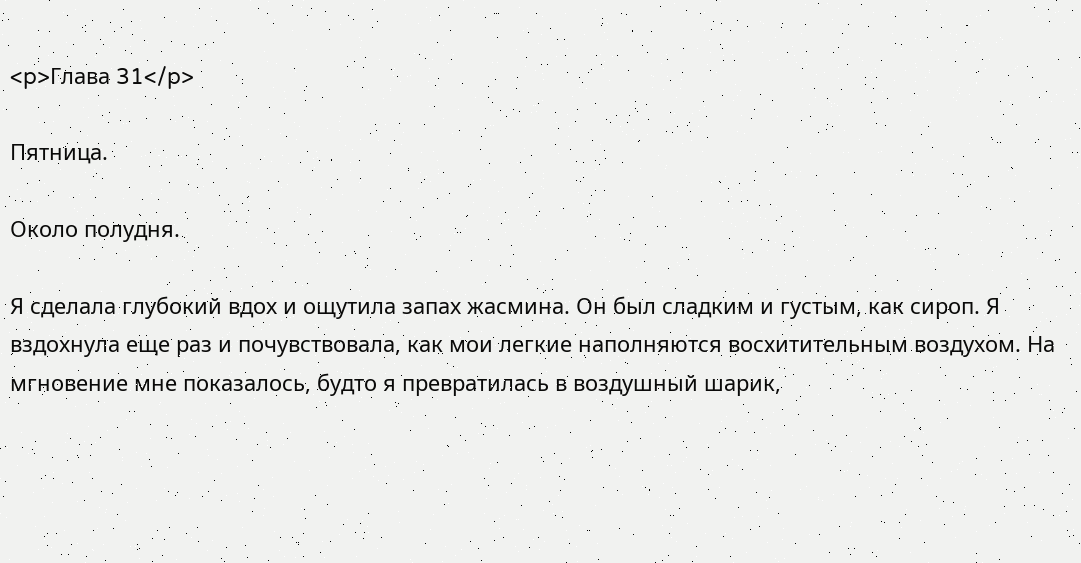<p>Глава 31</p>

Пятница.

Около полудня.

Я сделала глубокий вдох и ощутила запах жасмина. Он был сладким и густым, как сироп. Я вздохнула еще раз и почувствовала, как мои легкие наполняются восхитительным воздухом. На мгновение мне показалось, будто я превратилась в воздушный шарик,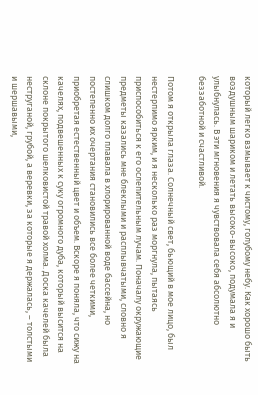который легко взмывает к чистому, голубому небу. Как хорошо быть воздушным шариком и летать высоко-высоко, подумала я и улыбнулась. В эти мгновения я чувствовала себя абсолютно беззаботной и счастливой.

Потом я открыла глаза. Солнечный свет, бьющий в мое лицо, был нестерпимо ярким, и я несколько раз моргнула, пытаясь приспособиться к его ослепительным лучам. Поначалу окружающие предметы казались мне блеклыми и расплывчатыми, словно я слишком долго плавала в хлорированной воде бассейна, но постепенно их очертания становились все более четкими, приобретая естественный цвет и объем. Вскоре я поняла, что сижу на качелях, подвешенных к суку огромного дуба, который высится на склоне покрытого шелковистой травой холма. Доска качелей была неструганой, грубой, а веревки, за которые я держалась, – толстыми и шершавыми,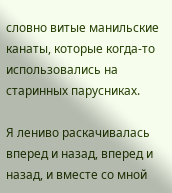словно витые манильские канаты, которые когда-то использовались на старинных парусниках.

Я лениво раскачивалась вперед и назад, вперед и назад, и вместе со мной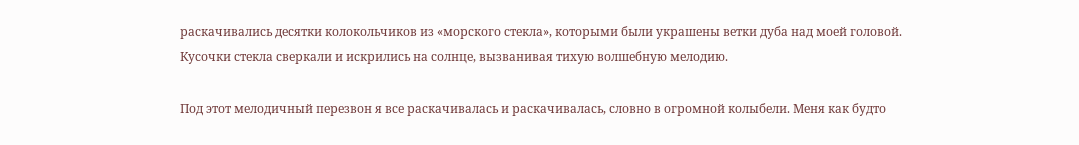раскачивались десятки колокольчиков из «морского стекла», которыми были украшены ветки дуба над моей головой. Кусочки стекла сверкали и искрились на солнце, вызванивая тихую волшебную мелодию.

Под этот мелодичный перезвон я все раскачивалась и раскачивалась, словно в огромной колыбели. Меня как будто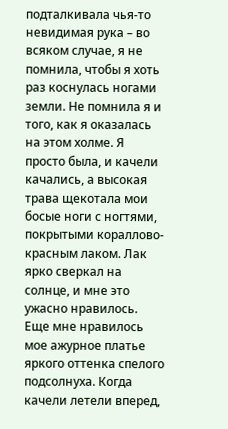подталкивала чья-то невидимая рука – во всяком случае, я не помнила, чтобы я хоть раз коснулась ногами земли. Не помнила я и того, как я оказалась на этом холме. Я просто была, и качели качались, а высокая трава щекотала мои босые ноги с ногтями, покрытыми кораллово-красным лаком. Лак ярко сверкал на солнце, и мне это ужасно нравилось. Еще мне нравилось мое ажурное платье яркого оттенка спелого подсолнуха. Когда качели летели вперед,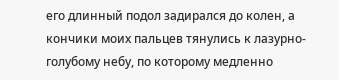его длинный подол задирался до колен, а кончики моих пальцев тянулись к лазурно-голубому небу, по которому медленно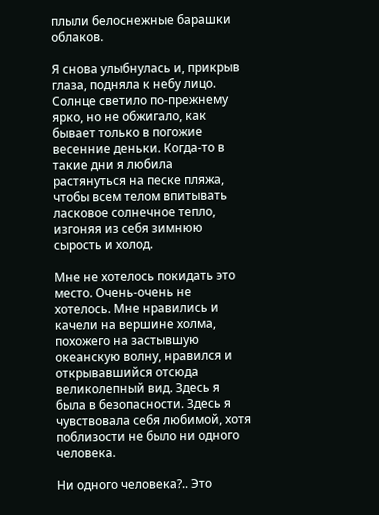плыли белоснежные барашки облаков.

Я снова улыбнулась и, прикрыв глаза, подняла к небу лицо. Солнце светило по-прежнему ярко, но не обжигало, как бывает только в погожие весенние деньки. Когда-то в такие дни я любила растянуться на песке пляжа, чтобы всем телом впитывать ласковое солнечное тепло, изгоняя из себя зимнюю сырость и холод.

Мне не хотелось покидать это место. Очень-очень не хотелось. Мне нравились и качели на вершине холма, похожего на застывшую океанскую волну, нравился и открывавшийся отсюда великолепный вид. Здесь я была в безопасности. Здесь я чувствовала себя любимой, хотя поблизости не было ни одного человека.

Ни одного человека?.. Это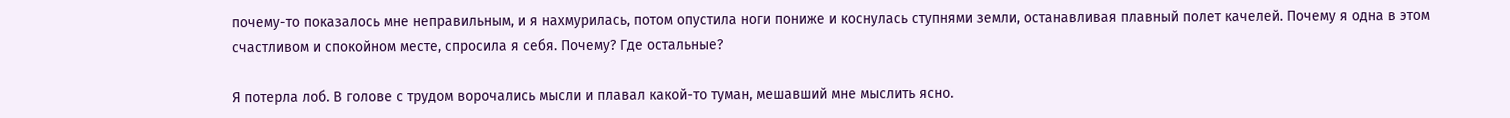почему-то показалось мне неправильным, и я нахмурилась, потом опустила ноги пониже и коснулась ступнями земли, останавливая плавный полет качелей. Почему я одна в этом счастливом и спокойном месте, спросила я себя. Почему? Где остальные?

Я потерла лоб. В голове с трудом ворочались мысли и плавал какой-то туман, мешавший мне мыслить ясно.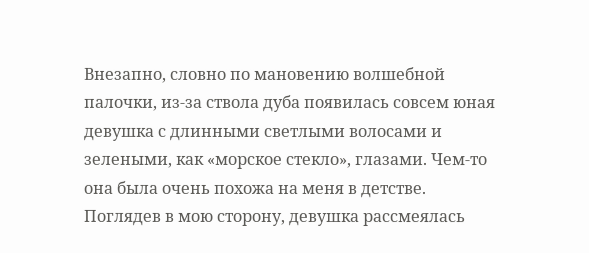Внезапно, словно по мановению волшебной палочки, из-за ствола дуба появилась совсем юная девушка с длинными светлыми волосами и зелеными, как «морское стекло», глазами. Чем-то она была очень похожа на меня в детстве. Поглядев в мою сторону, девушка рассмеялась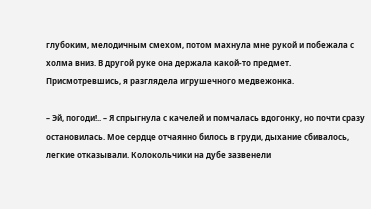глубоким, мелодичным смехом, потом махнула мне рукой и побежала с холма вниз. В другой руке она держала какой-то предмет. Присмотревшись, я разглядела игрушечного медвежонка.

– Эй, погоди!.. – Я спрыгнула с качелей и помчалась вдогонку, но почти сразу остановилась. Мое сердце отчаянно билось в груди, дыхание сбивалось, легкие отказывали. Колокольчики на дубе зазвенели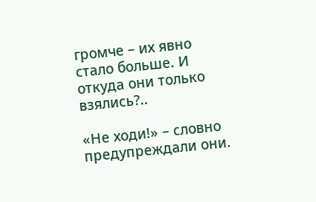громче – их явно стало больше. И откуда они только взялись?..

«Не ходи!» – словно предупреждали они.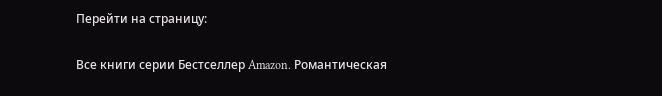Перейти на страницу:

Все книги серии Бестселлер Amazon. Романтическая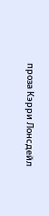проза Кэрри Лонсдейл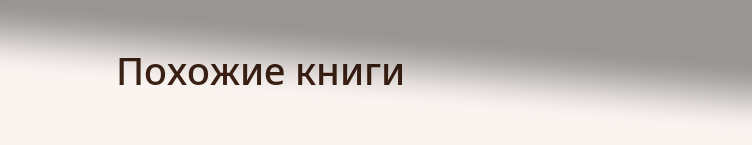Похожие книги